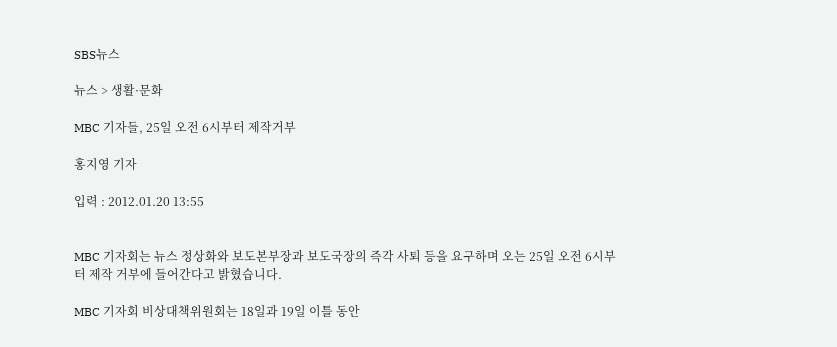SBS뉴스

뉴스 > 생활·문화

MBC 기자들, 25일 오전 6시부터 제작거부

홍지영 기자

입력 : 2012.01.20 13:55


MBC 기자회는 뉴스 정상화와 보도본부장과 보도국장의 즉각 사퇴 등을 요구하며 오는 25일 오전 6시부터 제작 거부에 들어간다고 밝혔습니다.

MBC 기자회 비상대책위원회는 18일과 19일 이틀 동안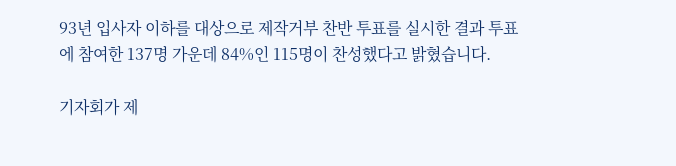93년 입사자 이하를 대상으로 제작거부 찬반 투표를 실시한 결과 투표에 참여한 137명 가운데 84%인 115명이 찬성했다고 밝혔습니다.

기자회가 제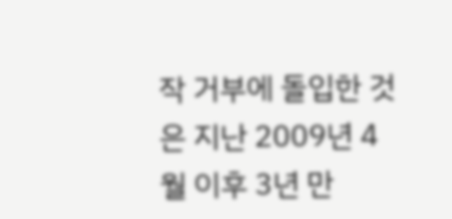작 거부에 돌입한 것은 지난 2009년 4월 이후 3년 만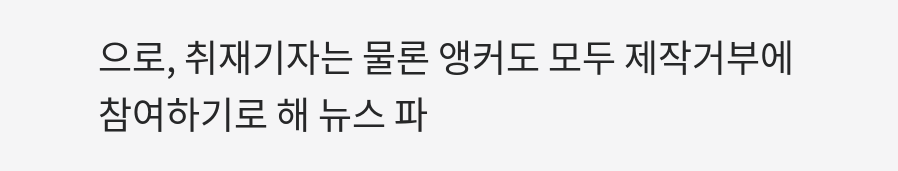으로, 취재기자는 물론 앵커도 모두 제작거부에 참여하기로 해 뉴스 파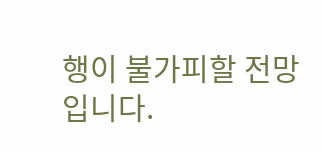행이 불가피할 전망입니다.